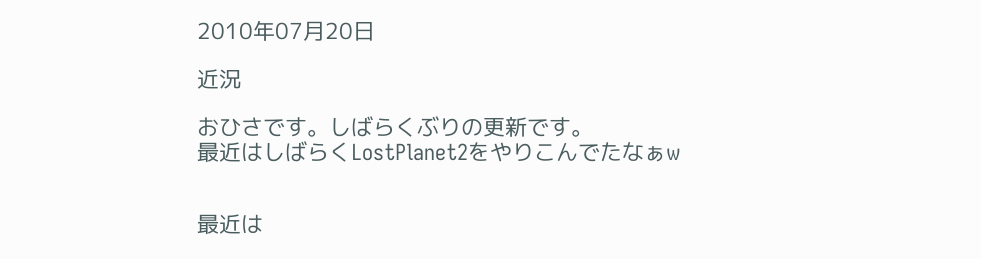2010年07月20日

近況

おひさです。しばらくぶりの更新です。
最近はしばらくLostPlanet2をやりこんでたなぁw


最近は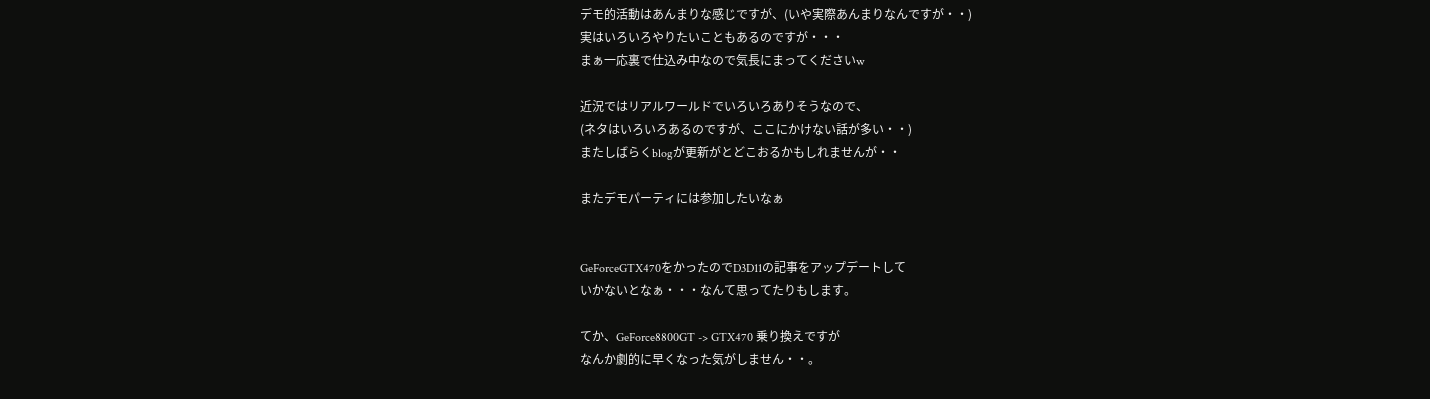デモ的活動はあんまりな感じですが、(いや実際あんまりなんですが・・)
実はいろいろやりたいこともあるのですが・・・
まぁ一応裏で仕込み中なので気長にまってくださいw

近況ではリアルワールドでいろいろありそうなので、
(ネタはいろいろあるのですが、ここにかけない話が多い・・)
またしばらくblogが更新がとどこおるかもしれませんが・・

またデモパーティには参加したいなぁ


GeForceGTX470をかったのでD3D11の記事をアップデートして
いかないとなぁ・・・なんて思ってたりもします。

てか、GeForce8800GT -> GTX470 乗り換えですが
なんか劇的に早くなった気がしません・・。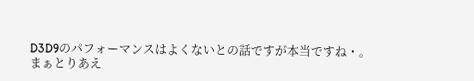D3D9のパフォーマンスはよくないとの話ですが本当ですね・。
まぁとりあえ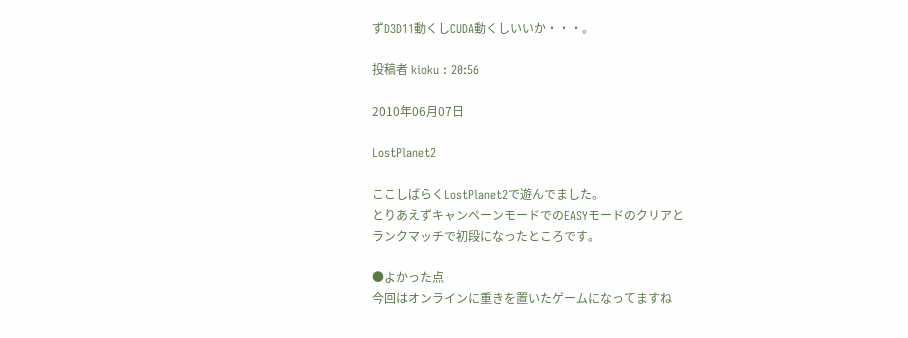ずD3D11動くしCUDA動くしいいか・・・。

投稿者 kioku : 20:56

2010年06月07日

LostPlanet2

ここしばらくLostPlanet2で遊んでました。
とりあえずキャンペーンモードでのEASYモードのクリアと
ランクマッチで初段になったところです。

●よかった点
今回はオンラインに重きを置いたゲームになってますね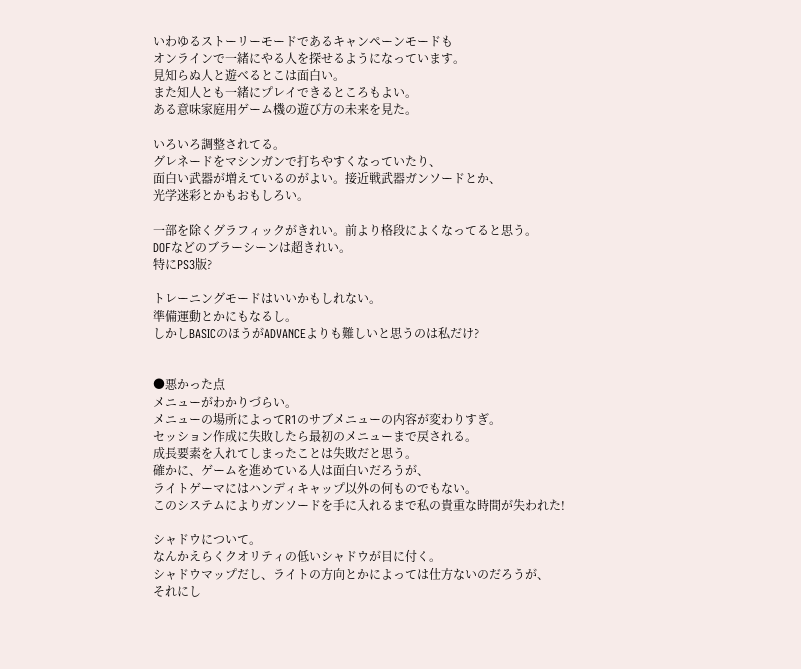いわゆるストーリーモードであるキャンペーンモードも
オンラインで一緒にやる人を探せるようになっています。
見知らぬ人と遊べるとこは面白い。
また知人とも一緒にプレイできるところもよい。
ある意味家庭用ゲーム機の遊び方の未来を見た。

いろいろ調整されてる。
グレネードをマシンガンで打ちやすくなっていたり、
面白い武器が増えているのがよい。接近戦武器ガンソードとか、
光学迷彩とかもおもしろい。

一部を除くグラフィックがきれい。前より格段によくなってると思う。
DOFなどのブラーシーンは超きれい。
特にPS3版?

トレーニングモードはいいかもしれない。
準備運動とかにもなるし。
しかしBASICのほうがADVANCEよりも難しいと思うのは私だけ?


●悪かった点
メニューがわかりづらい。
メニューの場所によってR1のサブメニューの内容が変わりすぎ。
セッション作成に失敗したら最初のメニューまで戻される。
成長要素を入れてしまったことは失敗だと思う。
確かに、ゲームを進めている人は面白いだろうが、
ライトゲーマにはハンディキャップ以外の何ものでもない。
このシステムによりガンソードを手に入れるまで私の貴重な時間が失われた!

シャドウについて。
なんかえらくクオリティの低いシャドウが目に付く。
シャドウマップだし、ライトの方向とかによっては仕方ないのだろうが、
それにし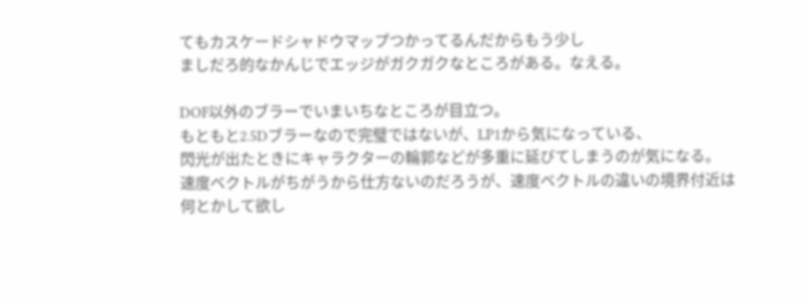てもカスケードシャドウマップつかってるんだからもう少し
ましだろ的なかんじでエッジがガクガクなところがある。なえる。

DOF以外のブラーでいまいちなところが目立つ。
もともと2.5Dブラーなので完璧ではないが、LP1から気になっている、
閃光が出たときにキャラクターの輪郭などが多重に延びてしまうのが気になる。
速度ベクトルがちがうから仕方ないのだろうが、速度ベクトルの違いの境界付近は
何とかして欲し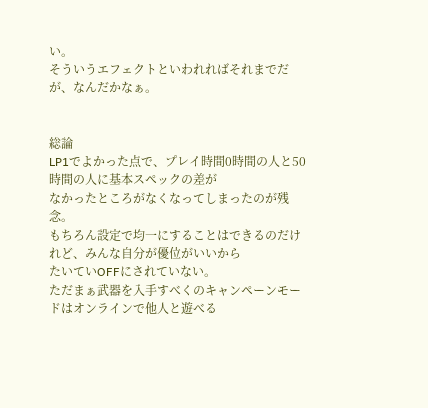い。
そういうエフェクトといわれればそれまでだが、なんだかなぁ。


総論
LP1でよかった点で、プレイ時間0時間の人と50時間の人に基本スペックの差が
なかったところがなくなってしまったのが残念。
もちろん設定で均一にすることはできるのだけれど、みんな自分が優位がいいから
たいていOFFにされていない。
ただまぁ武器を入手すべくのキャンペーンモードはオンラインで他人と遊べる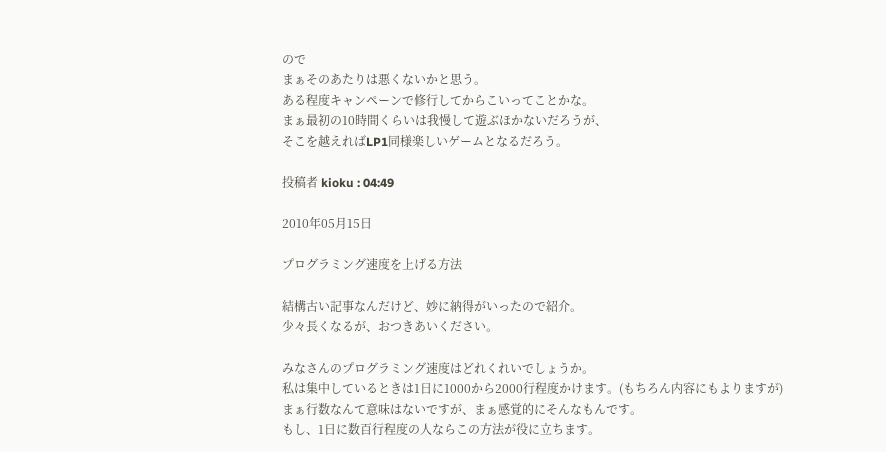ので
まぁそのあたりは悪くないかと思う。
ある程度キャンペーンで修行してからこいってことかな。
まぁ最初の10時間くらいは我慢して遊ぶほかないだろうが、
そこを越えればLP1同様楽しいゲームとなるだろう。

投稿者 kioku : 04:49

2010年05月15日

プログラミング速度を上げる方法

結構古い記事なんだけど、妙に納得がいったので紹介。
少々長くなるが、おつきあいください。

みなさんのプログラミング速度はどれくれいでしょうか。
私は集中しているときは1日に1000から2000行程度かけます。(もちろん内容にもよりますが)
まぁ行数なんて意味はないですが、まぁ感覚的にそんなもんです。
もし、1日に数百行程度の人ならこの方法が役に立ちます。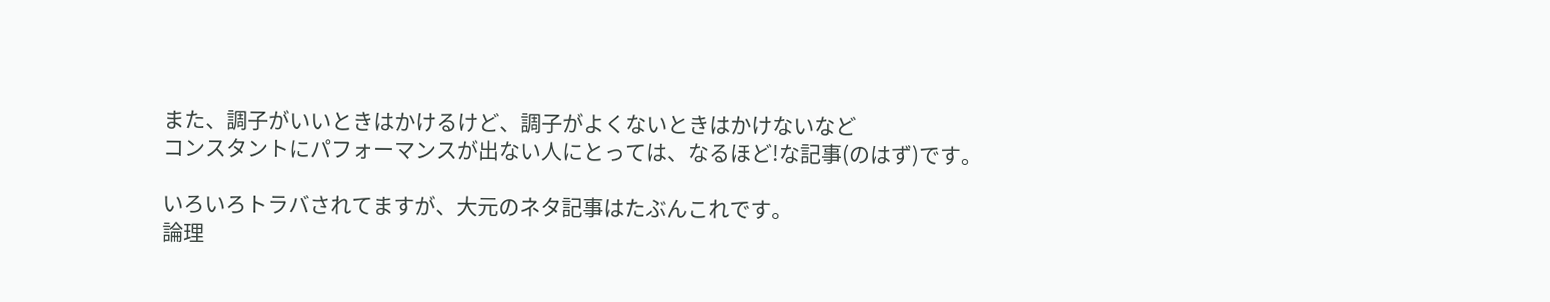また、調子がいいときはかけるけど、調子がよくないときはかけないなど
コンスタントにパフォーマンスが出ない人にとっては、なるほど!な記事(のはず)です。

いろいろトラバされてますが、大元のネタ記事はたぶんこれです。
論理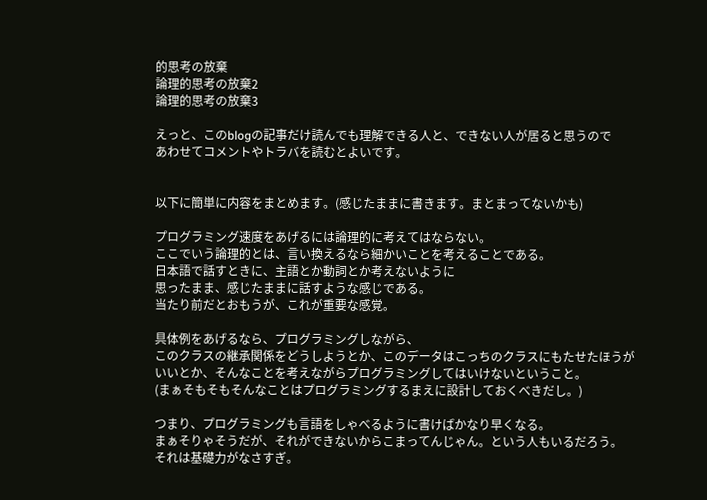的思考の放棄
論理的思考の放棄2
論理的思考の放棄3

えっと、このblogの記事だけ読んでも理解できる人と、できない人が居ると思うので
あわせてコメントやトラバを読むとよいです。


以下に簡単に内容をまとめます。(感じたままに書きます。まとまってないかも)

プログラミング速度をあげるには論理的に考えてはならない。
ここでいう論理的とは、言い換えるなら細かいことを考えることである。
日本語で話すときに、主語とか動詞とか考えないように
思ったまま、感じたままに話すような感じである。
当たり前だとおもうが、これが重要な感覚。

具体例をあげるなら、プログラミングしながら、
このクラスの継承関係をどうしようとか、このデータはこっちのクラスにもたせたほうが
いいとか、そんなことを考えながらプログラミングしてはいけないということ。
(まぁそもそもそんなことはプログラミングするまえに設計しておくべきだし。)

つまり、プログラミングも言語をしゃべるように書けばかなり早くなる。
まぁそりゃそうだが、それができないからこまってんじゃん。という人もいるだろう。
それは基礎力がなさすぎ。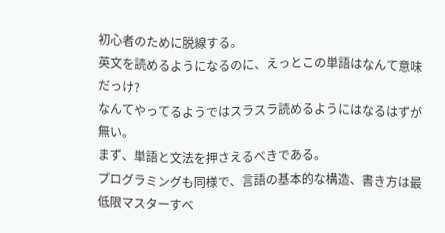初心者のために脱線する。
英文を読めるようになるのに、えっとこの単語はなんて意味だっけ?
なんてやってるようではスラスラ読めるようにはなるはずが無い。
まず、単語と文法を押さえるべきである。
プログラミングも同様で、言語の基本的な構造、書き方は最低限マスターすべ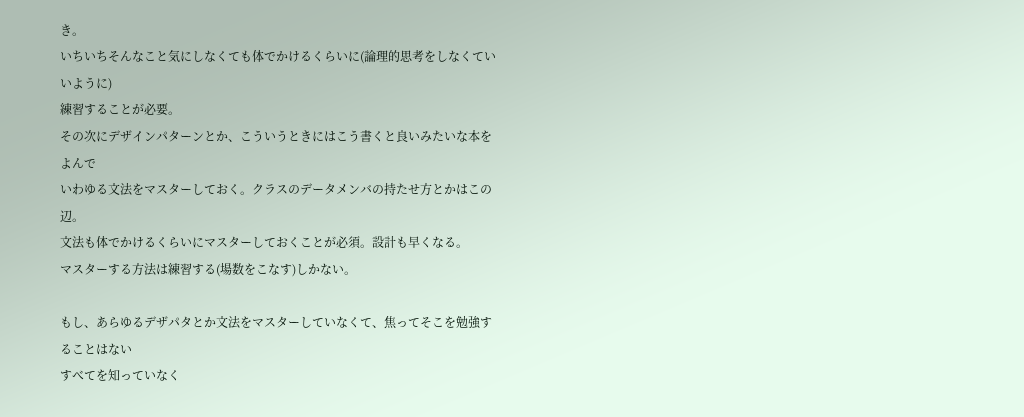き。
いちいちそんなこと気にしなくても体でかけるくらいに(論理的思考をしなくていいように)
練習することが必要。
その次にデザインパターンとか、こういうときにはこう書くと良いみたいな本をよんで
いわゆる文法をマスターしておく。クラスのデータメンバの持たせ方とかはこの辺。
文法も体でかけるくらいにマスターしておくことが必須。設計も早くなる。
マスターする方法は練習する(場数をこなす)しかない。

もし、あらゆるデザパタとか文法をマスターしていなくて、焦ってそこを勉強することはない
すべてを知っていなく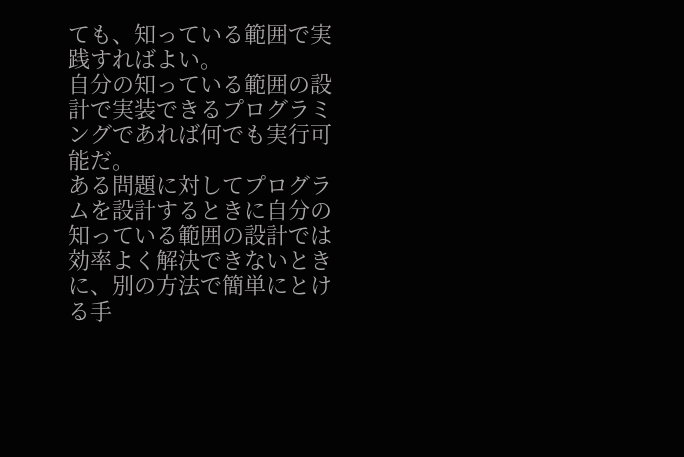ても、知っている範囲で実践すればよい。
自分の知っている範囲の設計で実装できるプログラミングであれば何でも実行可能だ。
ある問題に対してプログラムを設計するときに自分の知っている範囲の設計では
効率よく解決できないときに、別の方法で簡単にとける手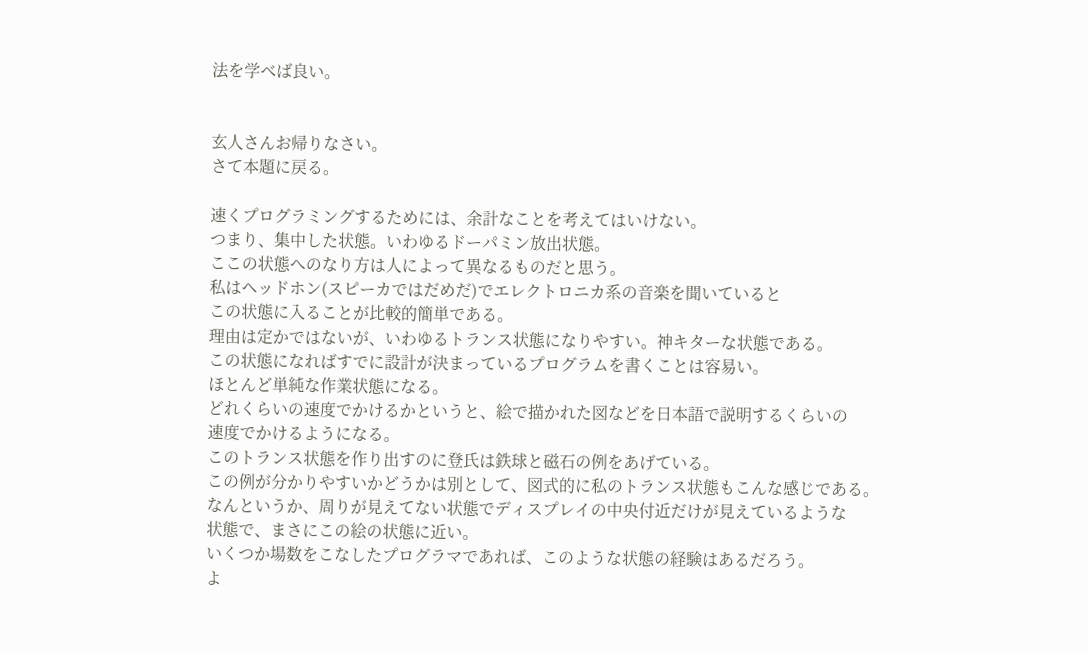法を学べば良い。


玄人さんお帰りなさい。
さて本題に戻る。

速くプログラミングするためには、余計なことを考えてはいけない。
つまり、集中した状態。いわゆるドーパミン放出状態。
ここの状態へのなり方は人によって異なるものだと思う。
私はヘッドホン(スピーカではだめだ)でエレクトロニカ系の音楽を聞いていると
この状態に入ることが比較的簡単である。
理由は定かではないが、いわゆるトランス状態になりやすい。神キターな状態である。
この状態になればすでに設計が決まっているプログラムを書くことは容易い。
ほとんど単純な作業状態になる。
どれくらいの速度でかけるかというと、絵で描かれた図などを日本語で説明するくらいの
速度でかけるようになる。
このトランス状態を作り出すのに登氏は鉄球と磁石の例をあげている。
この例が分かりやすいかどうかは別として、図式的に私のトランス状態もこんな感じである。
なんというか、周りが見えてない状態でディスプレイの中央付近だけが見えているような
状態で、まさにこの絵の状態に近い。
いくつか場数をこなしたプログラマであれば、このような状態の経験はあるだろう。
よ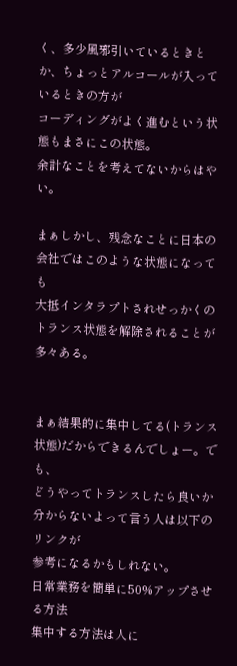く、多少風邪引いているときとか、ちょっとアルコールが入っているときの方が
コーディングがよく進むという状態もまさにこの状態。
余計なことを考えてないからはやい。

まぁしかし、残念なことに日本の会社ではこのような状態になっても
大抵インタラプトされせっかくのトランス状態を解除されることが多々ある。


まぁ結果的に集中してる(トランス状態)だからできるんでしょー。でも、
どうやってトランスしたら良いか分からないよって言う人は以下のリンクが
参考になるかもしれない。
日常業務を簡単に50%アップさせる方法
集中する方法は人に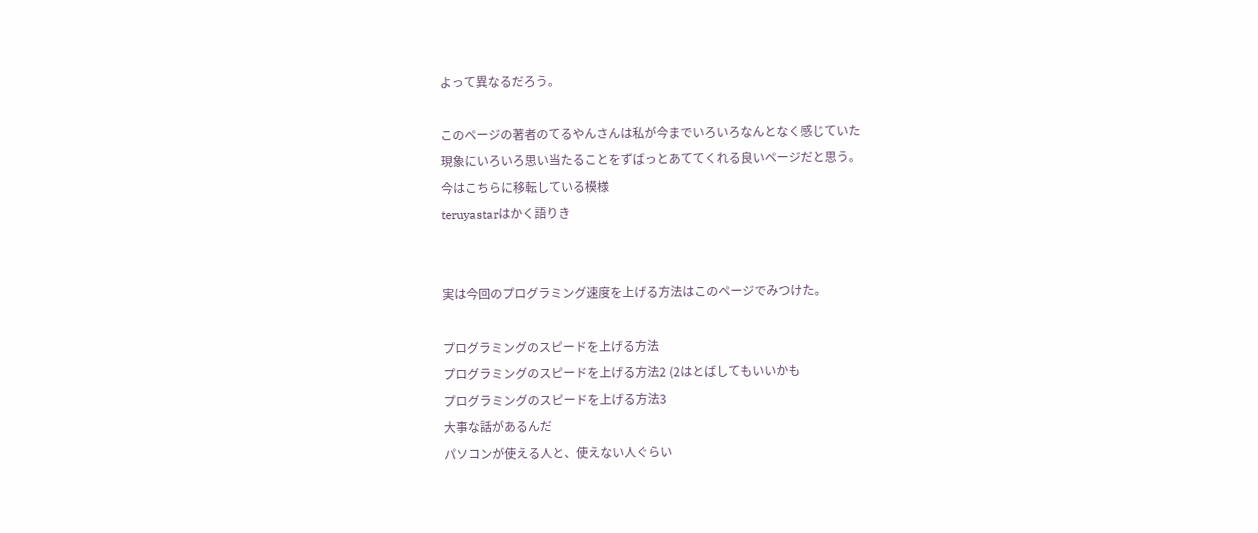よって異なるだろう。

このページの著者のてるやんさんは私が今までいろいろなんとなく感じていた
現象にいろいろ思い当たることをずばっとあててくれる良いページだと思う。
今はこちらに移転している模様
teruyastarはかく語りき


実は今回のプログラミング速度を上げる方法はこのページでみつけた。

プログラミングのスピードを上げる方法
プログラミングのスピードを上げる方法2 (2はとばしてもいいかも
プログラミングのスピードを上げる方法3
大事な話があるんだ
パソコンが使える人と、使えない人ぐらい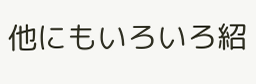他にもいろいろ紹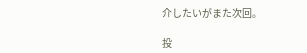介したいがまた次回。

投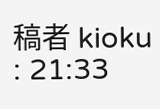稿者 kioku : 21:33